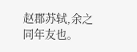赵郡苏轼,余之同年友也。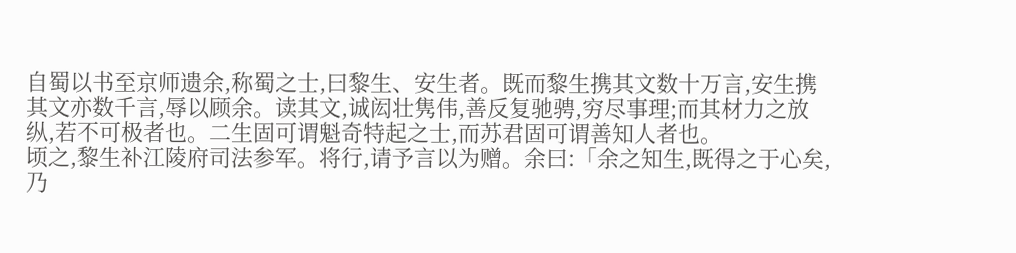自蜀以书至京师遗余,称蜀之士,曰黎生、安生者。既而黎生携其文数十万言,安生携其文亦数千言,辱以顾余。读其文,诚闳壮隽伟,善反复驰骋,穷尽事理;而其材力之放纵,若不可极者也。二生固可谓魁奇特起之士,而苏君固可谓善知人者也。
顷之,黎生补江陵府司法参军。将行,请予言以为赠。余曰:「余之知生,既得之于心矣,乃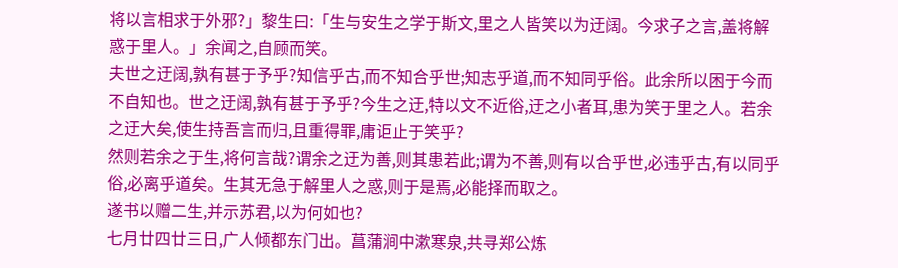将以言相求于外邪?」黎生曰:「生与安生之学于斯文,里之人皆笑以为迂阔。今求子之言,盖将解惑于里人。」余闻之,自顾而笑。
夫世之迂阔,孰有甚于予乎?知信乎古,而不知合乎世;知志乎道,而不知同乎俗。此余所以困于今而不自知也。世之迂阔,孰有甚于予乎?今生之迂,特以文不近俗,迂之小者耳,患为笑于里之人。若余之迂大矣,使生持吾言而归,且重得罪,庸讵止于笑乎?
然则若余之于生,将何言哉?谓余之迂为善,则其患若此;谓为不善,则有以合乎世,必违乎古,有以同乎俗,必离乎道矣。生其无急于解里人之惑,则于是焉,必能择而取之。
遂书以赠二生,并示苏君,以为何如也?
七月廿四廿三日,广人倾都东门出。菖蒲涧中漱寒泉,共寻郑公炼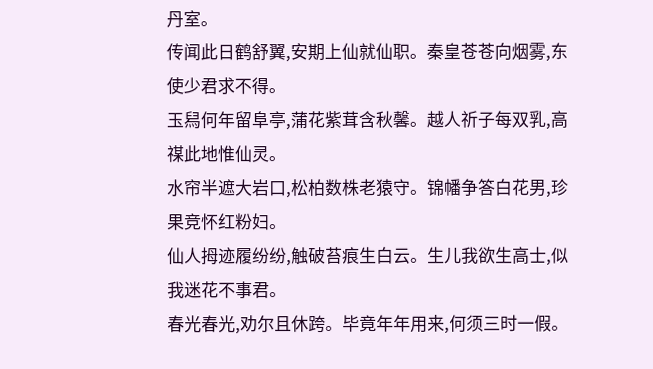丹室。
传闻此日鹤舒翼,安期上仙就仙职。秦皇苍苍向烟雾,东使少君求不得。
玉舄何年留阜亭,蒲花紫茸含秋馨。越人祈子每双乳,高禖此地惟仙灵。
水帘半遮大岩口,松柏数株老猿守。锦幡争答白花男,珍果竞怀红粉妇。
仙人拇迹履纷纷,触破苔痕生白云。生儿我欲生高士,似我迷花不事君。
春光春光,劝尔且休跨。毕竟年年用来,何须三时一假。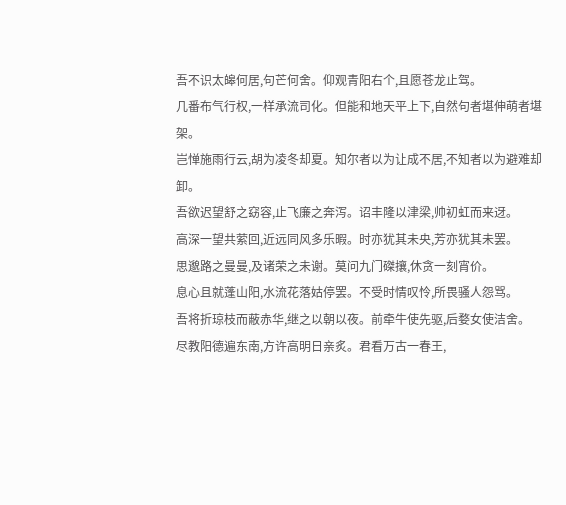吾不识太皞何居,句芒何舍。仰观青阳右个,且愿苍龙止驾。
几番布气行权,一样承流司化。但能和地天平上下,自然句者堪伸萌者堪架。
岂惮施雨行云,胡为凌冬却夏。知尔者以为让成不居,不知者以为避难却卸。
吾欲迟望舒之窈容,止飞廉之奔泻。诏丰隆以津梁,帅初虹而来迓。
高深一望共萦回,近远同风多乐暇。时亦犹其未央,芳亦犹其未罢。
思邈路之曼曼,及诸荣之未谢。莫问九门磔攘,休贪一刻宵价。
息心且就蓬山阳,水流花落姑停罢。不受时情叹怜,所畏骚人怨骂。
吾将折琼枝而蔽赤华,继之以朝以夜。前牵牛使先驱,后婺女使洁舍。
尽教阳德遍东南,方许高明日亲炙。君看万古一春王,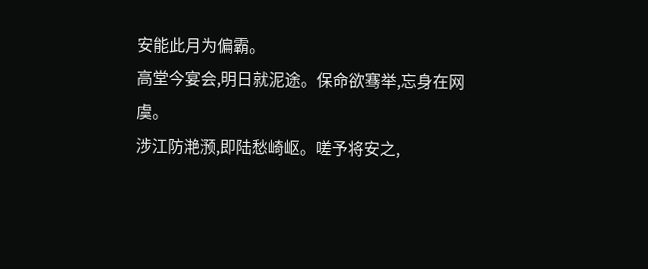安能此月为偏霸。
高堂今宴会,明日就泥途。保命欲骞举,忘身在网虞。
涉江防滟滪,即陆愁崎岖。嗟予将安之,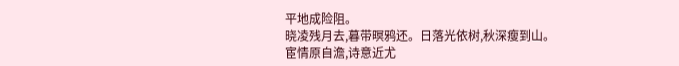平地成险阻。
晓凌残月去,暮带暝鸦还。日落光依树,秋深瘦到山。
宦情原自澹,诗意近尤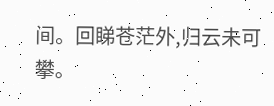间。回睇苍茫外,归云未可攀。